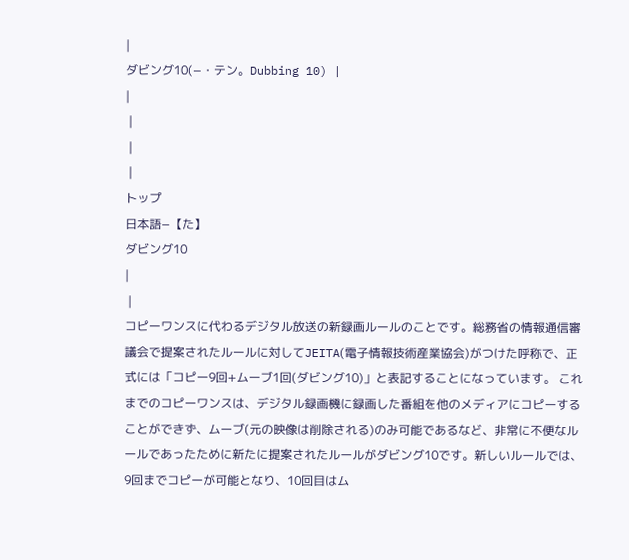|
ダビング10(−・テン。Dubbing 10) |
|
 |
 |
 |
トップ
日本語−【た】
ダビング10
|
 |
コピーワンスに代わるデジタル放送の新録画ルールのことです。総務省の情報通信審議会で提案されたルールに対してJEITA(電子情報技術産業協会)がつけた呼称で、正式には「コピー9回+ムーブ1回(ダビング10)」と表記することになっています。 これまでのコピーワンスは、デジタル録画機に録画した番組を他のメディアにコピーすることができず、ムーブ(元の映像は削除される)のみ可能であるなど、非常に不便なルールであったために新たに提案されたルールがダビング10です。新しいルールでは、9回までコピーが可能となり、10回目はム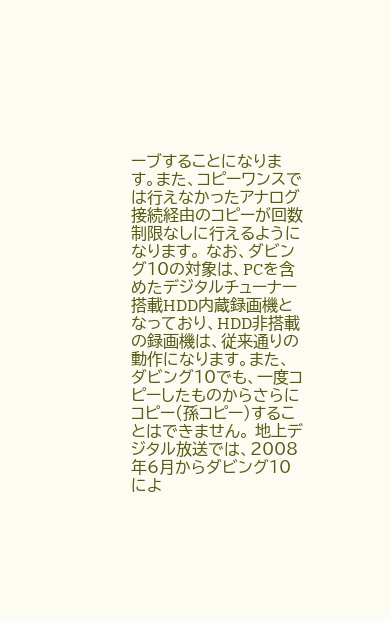ーブすることになります。また、コピーワンスでは行えなかったアナログ接続経由のコピーが回数制限なしに行えるようになります。 なお、ダビング10の対象は、PCを含めたデジタルチューナー搭載HDD内蔵録画機となっており、HDD非搭載の録画機は、従来通りの動作になります。また、ダビング10でも、一度コピーしたものからさらにコピー(孫コピー)することはできません。 地上デジタル放送では、2008年6月からダビング10によ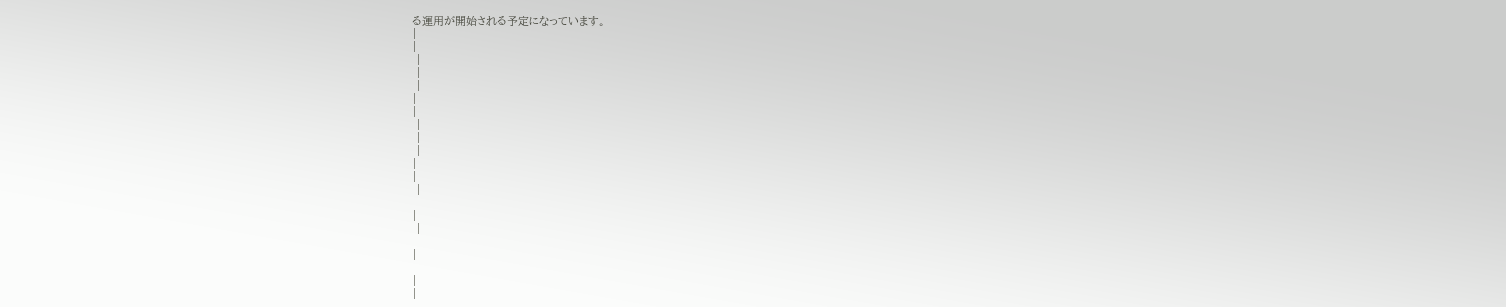る運用が開始される予定になっています。
|
|
 |
 |
 |
|
|
 |
 |
 |
|
|
 |

|
 |

|

|
|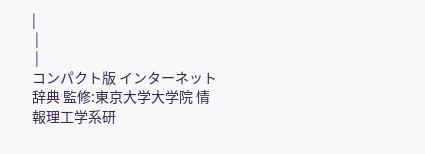|
 |
 |
コンパクト版 インターネット辞典 監修:東京大学大学院 情報理工学系研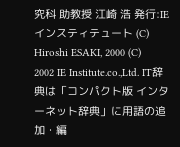究科 助教授 江崎 浩 発行:IEインスティテュート (C) Hiroshi ESAKI, 2000 (C) 2002 IE Institute.co.,Ltd. IT辞典は「コンパクト版 インターネット辞典」に用語の追加・編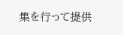集を行って提供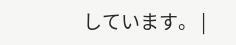しています。 |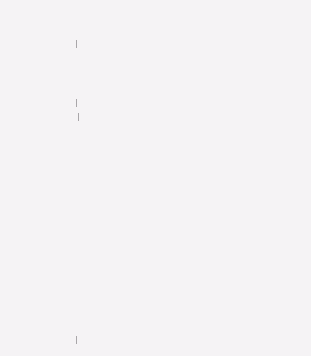|



|
 |














|